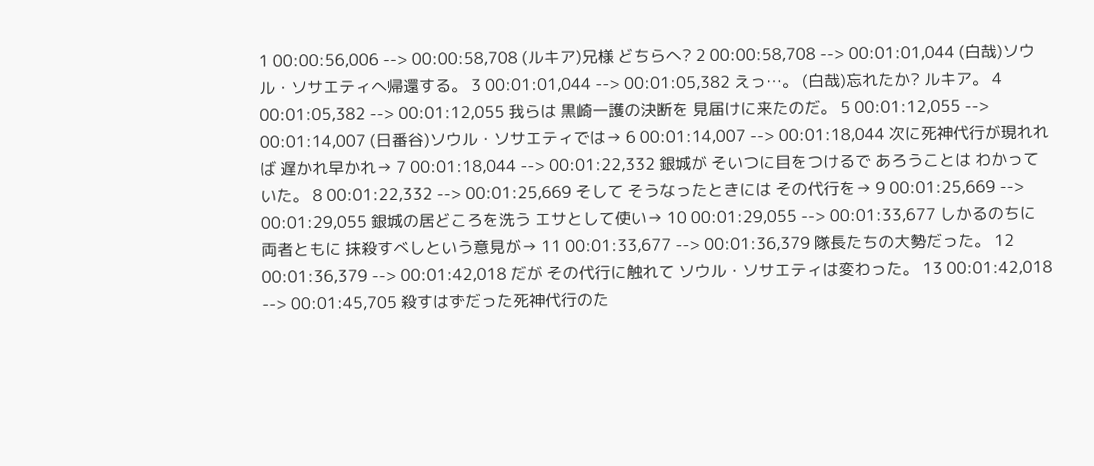1 00:00:56,006 --> 00:00:58,708 (ルキア)兄様 どちらへ? 2 00:00:58,708 --> 00:01:01,044 (白哉)ソウル・ソサエティへ帰還する。 3 00:01:01,044 --> 00:01:05,382 えっ…。 (白哉)忘れたか? ルキア。 4 00:01:05,382 --> 00:01:12,055 我らは 黒崎一護の決断を 見届けに来たのだ。 5 00:01:12,055 --> 00:01:14,007 (日番谷)ソウル・ソサエティでは→ 6 00:01:14,007 --> 00:01:18,044 次に死神代行が現れれば 遅かれ早かれ→ 7 00:01:18,044 --> 00:01:22,332 銀城が そいつに目をつけるで あろうことは わかっていた。 8 00:01:22,332 --> 00:01:25,669 そして そうなったときには その代行を→ 9 00:01:25,669 --> 00:01:29,055 銀城の居どころを洗う エサとして使い→ 10 00:01:29,055 --> 00:01:33,677 しかるのちに 両者ともに 抹殺すべしという意見が→ 11 00:01:33,677 --> 00:01:36,379 隊長たちの大勢だった。 12 00:01:36,379 --> 00:01:42,018 だが その代行に触れて ソウル・ソサエティは変わった。 13 00:01:42,018 --> 00:01:45,705 殺すはずだった死神代行のた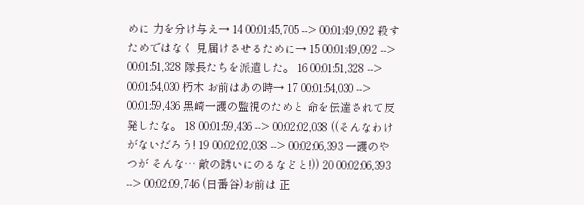めに 力を分け与え→ 14 00:01:45,705 --> 00:01:49,092 殺すためではなく 見届けさせるために→ 15 00:01:49,092 --> 00:01:51,328 隊長たちを派遣した。 16 00:01:51,328 --> 00:01:54,030 朽木 お前はあの時→ 17 00:01:54,030 --> 00:01:59,436 黒崎一護の監視のためと 命を伝達されて反発したな。 18 00:01:59,436 --> 00:02:02,038 ((そんなわけがないだろう! 19 00:02:02,038 --> 00:02:06,393 一護のやつが そんな… 敵の誘いにのるなどと!)) 20 00:02:06,393 --> 00:02:09,746 (日番谷)お前は 正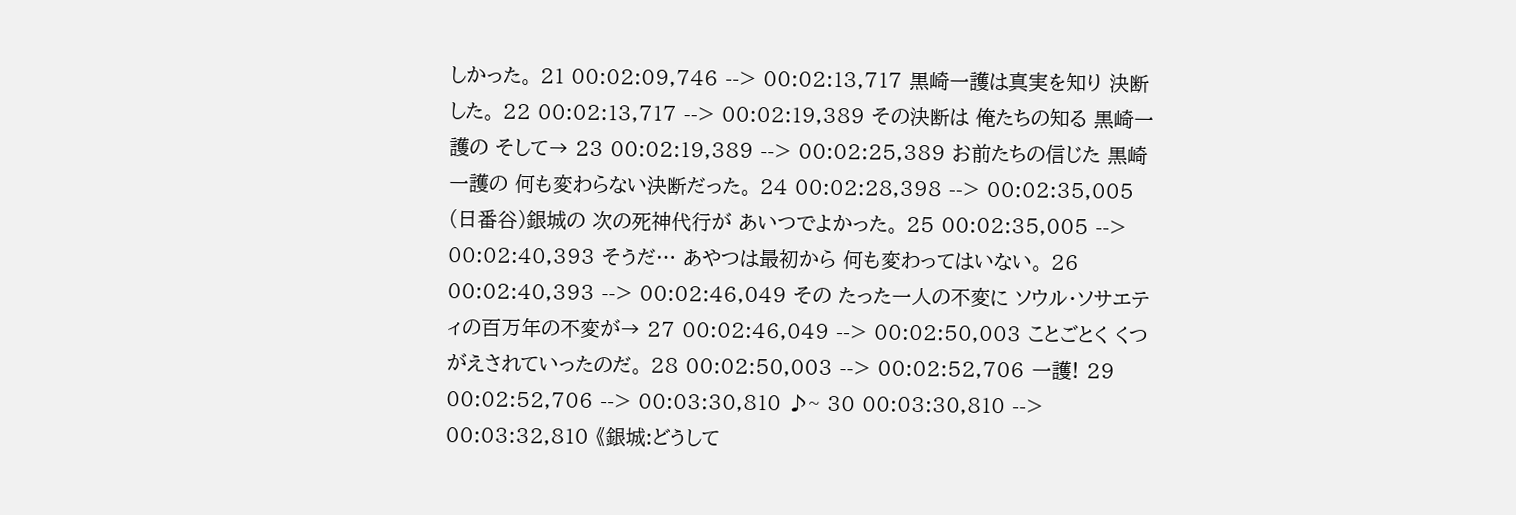しかった。 21 00:02:09,746 --> 00:02:13,717 黒崎一護は真実を知り 決断した。 22 00:02:13,717 --> 00:02:19,389 その決断は 俺たちの知る 黒崎一護の そして→ 23 00:02:19,389 --> 00:02:25,389 お前たちの信じた 黒崎一護の 何も変わらない決断だった。 24 00:02:28,398 --> 00:02:35,005 (日番谷)銀城の 次の死神代行が あいつでよかった。 25 00:02:35,005 --> 00:02:40,393 そうだ… あやつは最初から 何も変わってはいない。 26 00:02:40,393 --> 00:02:46,049 その たった一人の不変に ソウル・ソサエティの百万年の不変が→ 27 00:02:46,049 --> 00:02:50,003 ことごとく くつがえされていったのだ。 28 00:02:50,003 --> 00:02:52,706 一護! 29 00:02:52,706 --> 00:03:30,810 ♪~ 30 00:03:30,810 --> 00:03:32,810 《銀城:どうして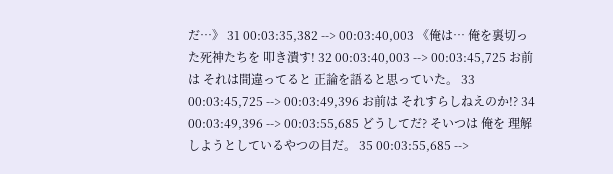だ…》 31 00:03:35,382 --> 00:03:40,003 《俺は… 俺を裏切った死神たちを 叩き潰す! 32 00:03:40,003 --> 00:03:45,725 お前は それは間違ってると 正論を語ると思っていた。 33 00:03:45,725 --> 00:03:49,396 お前は それすらしねえのか!? 34 00:03:49,396 --> 00:03:55,685 どうしてだ? そいつは 俺を 理解しようとしているやつの目だ。 35 00:03:55,685 -->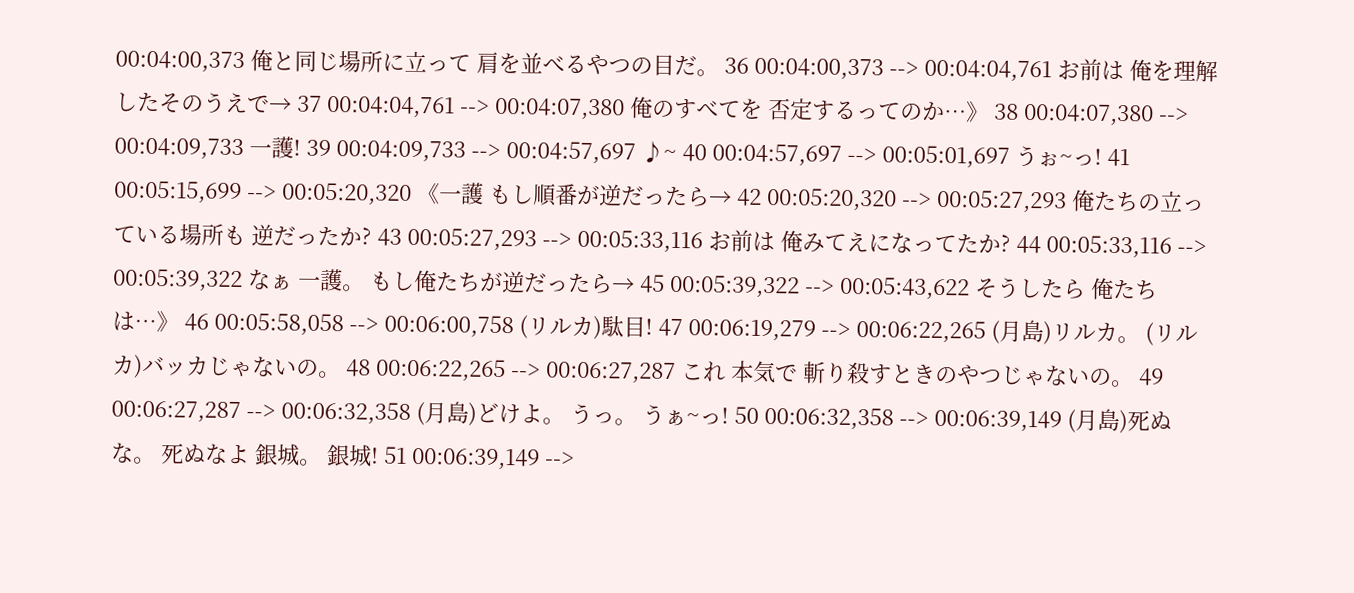00:04:00,373 俺と同じ場所に立って 肩を並べるやつの目だ。 36 00:04:00,373 --> 00:04:04,761 お前は 俺を理解したそのうえで→ 37 00:04:04,761 --> 00:04:07,380 俺のすべてを 否定するってのか…》 38 00:04:07,380 --> 00:04:09,733 一護! 39 00:04:09,733 --> 00:04:57,697 ♪~ 40 00:04:57,697 --> 00:05:01,697 うぉ~っ! 41 00:05:15,699 --> 00:05:20,320 《一護 もし順番が逆だったら→ 42 00:05:20,320 --> 00:05:27,293 俺たちの立っている場所も 逆だったか? 43 00:05:27,293 --> 00:05:33,116 お前は 俺みてえになってたか? 44 00:05:33,116 --> 00:05:39,322 なぁ 一護。 もし俺たちが逆だったら→ 45 00:05:39,322 --> 00:05:43,622 そうしたら 俺たちは…》 46 00:05:58,058 --> 00:06:00,758 (リルカ)駄目! 47 00:06:19,279 --> 00:06:22,265 (月島)リルカ。 (リルカ)バッカじゃないの。 48 00:06:22,265 --> 00:06:27,287 これ 本気で 斬り殺すときのやつじゃないの。 49 00:06:27,287 --> 00:06:32,358 (月島)どけよ。 うっ。 うぁ~っ! 50 00:06:32,358 --> 00:06:39,149 (月島)死ぬな。 死ぬなよ 銀城。 銀城! 51 00:06:39,149 -->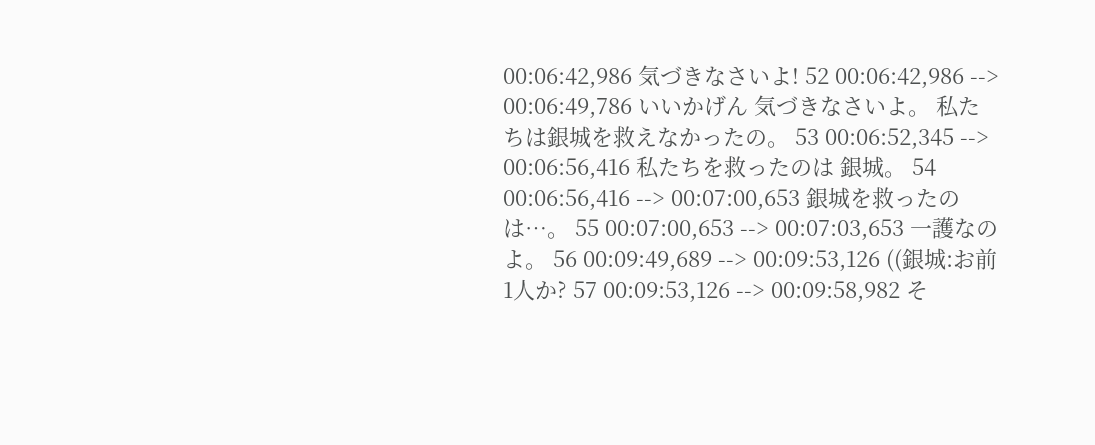00:06:42,986 気づきなさいよ! 52 00:06:42,986 --> 00:06:49,786 いいかげん 気づきなさいよ。 私たちは銀城を救えなかったの。 53 00:06:52,345 --> 00:06:56,416 私たちを救ったのは 銀城。 54 00:06:56,416 --> 00:07:00,653 銀城を救ったのは…。 55 00:07:00,653 --> 00:07:03,653 一護なのよ。 56 00:09:49,689 --> 00:09:53,126 ((銀城:お前 1人か? 57 00:09:53,126 --> 00:09:58,982 そ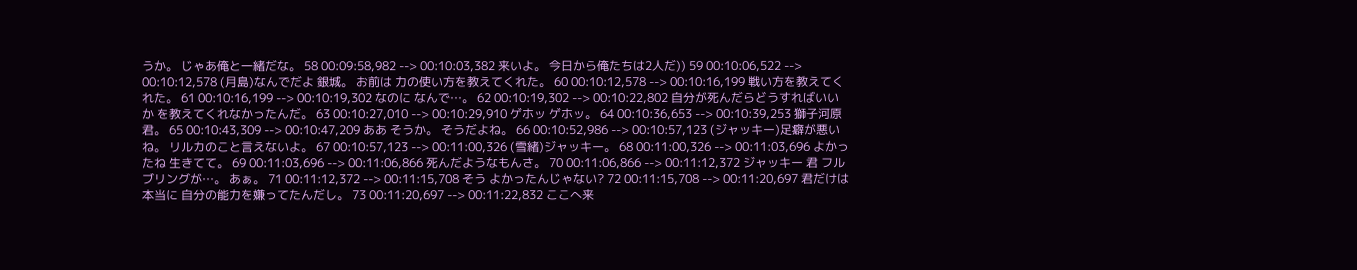うか。 じゃあ俺と一緒だな。 58 00:09:58,982 --> 00:10:03,382 来いよ。 今日から俺たちは2人だ)) 59 00:10:06,522 --> 00:10:12,578 (月島)なんでだよ 銀城。 お前は 力の使い方を教えてくれた。 60 00:10:12,578 --> 00:10:16,199 戦い方を教えてくれた。 61 00:10:16,199 --> 00:10:19,302 なのに なんで…。 62 00:10:19,302 --> 00:10:22,802 自分が死んだらどうすればいいか を教えてくれなかったんだ。 63 00:10:27,010 --> 00:10:29,910 ゲホッ ゲホッ。 64 00:10:36,653 --> 00:10:39,253 獅子河原君。 65 00:10:43,309 --> 00:10:47,209 ああ そうか。 そうだよね。 66 00:10:52,986 --> 00:10:57,123 (ジャッキー)足癖が悪いね。 リルカのこと言えないよ。 67 00:10:57,123 --> 00:11:00,326 (雪緒)ジャッキー。 68 00:11:00,326 --> 00:11:03,696 よかったね 生きてて。 69 00:11:03,696 --> 00:11:06,866 死んだようなもんさ。 70 00:11:06,866 --> 00:11:12,372 ジャッキー 君 フルブリングが…。 あぁ。 71 00:11:12,372 --> 00:11:15,708 そう よかったんじゃない? 72 00:11:15,708 --> 00:11:20,697 君だけは 本当に 自分の能力を嫌ってたんだし。 73 00:11:20,697 --> 00:11:22,832 ここへ来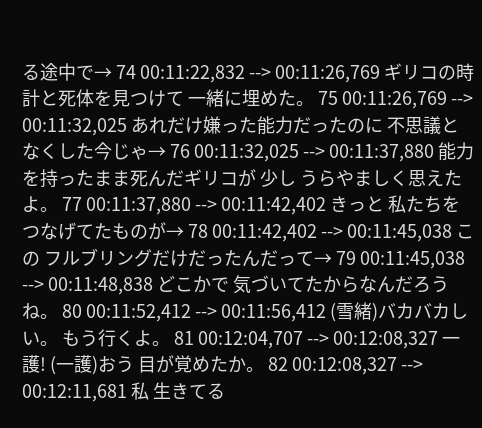る途中で→ 74 00:11:22,832 --> 00:11:26,769 ギリコの時計と死体を見つけて 一緒に埋めた。 75 00:11:26,769 --> 00:11:32,025 あれだけ嫌った能力だったのに 不思議と なくした今じゃ→ 76 00:11:32,025 --> 00:11:37,880 能力を持ったまま死んだギリコが 少し うらやましく思えたよ。 77 00:11:37,880 --> 00:11:42,402 きっと 私たちをつなげてたものが→ 78 00:11:42,402 --> 00:11:45,038 この フルブリングだけだったんだって→ 79 00:11:45,038 --> 00:11:48,838 どこかで 気づいてたからなんだろうね。 80 00:11:52,412 --> 00:11:56,412 (雪緒)バカバカしい。 もう行くよ。 81 00:12:04,707 --> 00:12:08,327 一護! (一護)おう 目が覚めたか。 82 00:12:08,327 --> 00:12:11,681 私 生きてる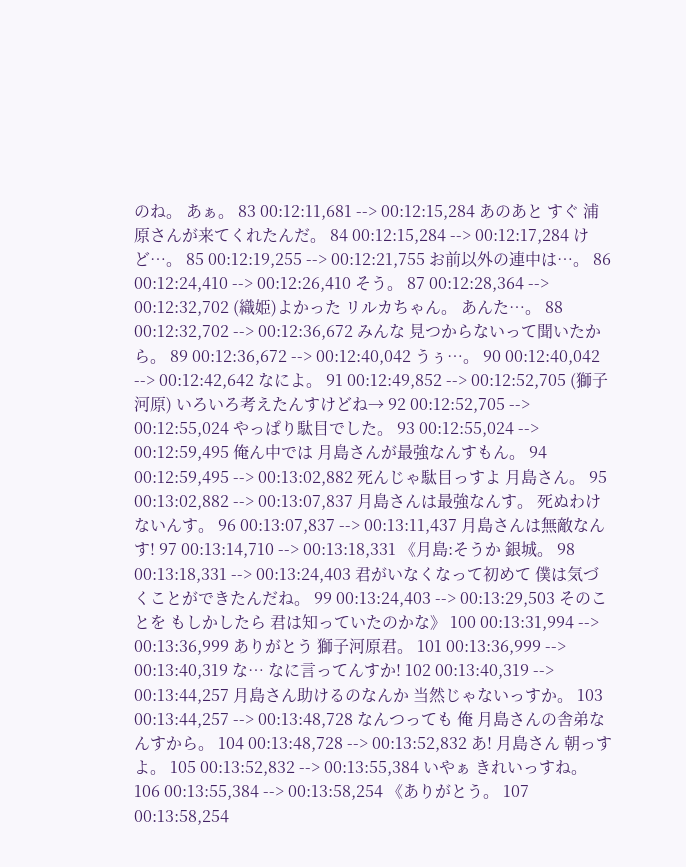のね。 あぁ。 83 00:12:11,681 --> 00:12:15,284 あのあと すぐ 浦原さんが来てくれたんだ。 84 00:12:15,284 --> 00:12:17,284 けど…。 85 00:12:19,255 --> 00:12:21,755 お前以外の連中は…。 86 00:12:24,410 --> 00:12:26,410 そう。 87 00:12:28,364 --> 00:12:32,702 (織姫)よかった リルカちゃん。 あんた…。 88 00:12:32,702 --> 00:12:36,672 みんな 見つからないって聞いたから。 89 00:12:36,672 --> 00:12:40,042 うぅ…。 90 00:12:40,042 --> 00:12:42,642 なによ。 91 00:12:49,852 --> 00:12:52,705 (獅子河原) いろいろ考えたんすけどね→ 92 00:12:52,705 --> 00:12:55,024 やっぱり駄目でした。 93 00:12:55,024 --> 00:12:59,495 俺ん中では 月島さんが最強なんすもん。 94 00:12:59,495 --> 00:13:02,882 死んじゃ駄目っすよ 月島さん。 95 00:13:02,882 --> 00:13:07,837 月島さんは最強なんす。 死ぬわけないんす。 96 00:13:07,837 --> 00:13:11,437 月島さんは無敵なんす! 97 00:13:14,710 --> 00:13:18,331 《月島:そうか 銀城。 98 00:13:18,331 --> 00:13:24,403 君がいなくなって初めて 僕は気づくことができたんだね。 99 00:13:24,403 --> 00:13:29,503 そのことを もしかしたら 君は知っていたのかな》 100 00:13:31,994 --> 00:13:36,999 ありがとう 獅子河原君。 101 00:13:36,999 --> 00:13:40,319 な… なに言ってんすか! 102 00:13:40,319 --> 00:13:44,257 月島さん助けるのなんか 当然じゃないっすか。 103 00:13:44,257 --> 00:13:48,728 なんつっても 俺 月島さんの舎弟なんすから。 104 00:13:48,728 --> 00:13:52,832 あ! 月島さん 朝っすよ。 105 00:13:52,832 --> 00:13:55,384 いやぁ きれいっすね。 106 00:13:55,384 --> 00:13:58,254 《ありがとう。 107 00:13:58,254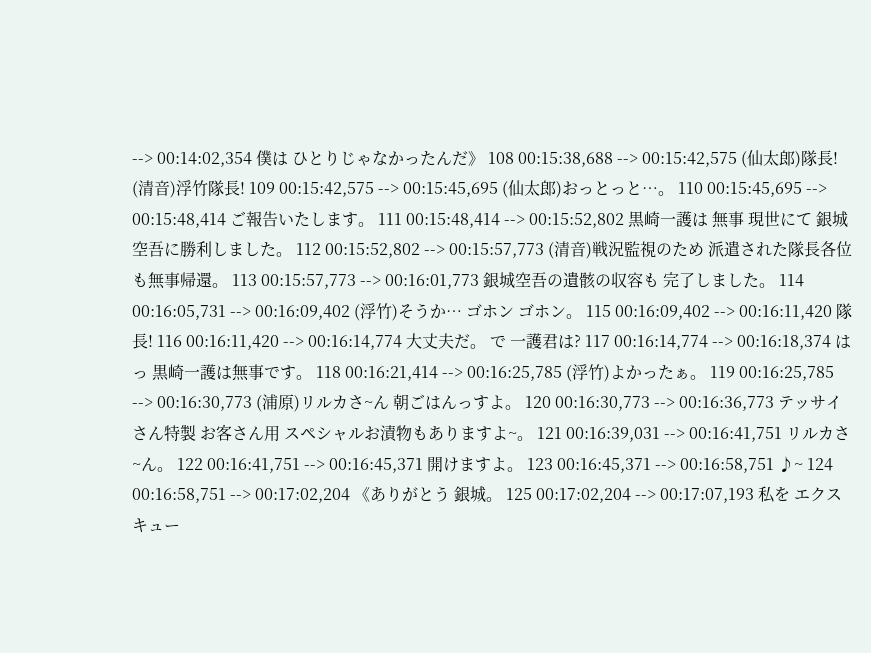--> 00:14:02,354 僕は ひとりじゃなかったんだ》 108 00:15:38,688 --> 00:15:42,575 (仙太郎)隊長! (清音)浮竹隊長! 109 00:15:42,575 --> 00:15:45,695 (仙太郎)おっとっと…。 110 00:15:45,695 --> 00:15:48,414 ご報告いたします。 111 00:15:48,414 --> 00:15:52,802 黒崎一護は 無事 現世にて 銀城空吾に勝利しました。 112 00:15:52,802 --> 00:15:57,773 (清音)戦況監視のため 派遣された隊長各位も無事帰還。 113 00:15:57,773 --> 00:16:01,773 銀城空吾の遺骸の収容も 完了しました。 114 00:16:05,731 --> 00:16:09,402 (浮竹)そうか… ゴホン ゴホン。 115 00:16:09,402 --> 00:16:11,420 隊長! 116 00:16:11,420 --> 00:16:14,774 大丈夫だ。 で 一護君は? 117 00:16:14,774 --> 00:16:18,374 はっ 黒崎一護は無事です。 118 00:16:21,414 --> 00:16:25,785 (浮竹)よかったぁ。 119 00:16:25,785 --> 00:16:30,773 (浦原)リルカさ~ん 朝ごはんっすよ。 120 00:16:30,773 --> 00:16:36,773 テッサイさん特製 お客さん用 スペシャルお漬物もありますよ~。 121 00:16:39,031 --> 00:16:41,751 リルカさ~ん。 122 00:16:41,751 --> 00:16:45,371 開けますよ。 123 00:16:45,371 --> 00:16:58,751 ♪~ 124 00:16:58,751 --> 00:17:02,204 《ありがとう 銀城。 125 00:17:02,204 --> 00:17:07,193 私を エクスキュー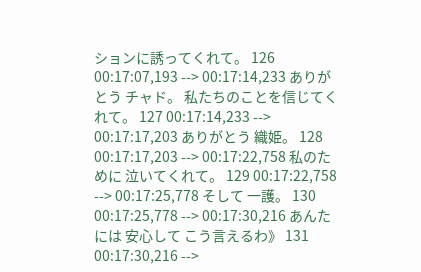ションに誘ってくれて。 126 00:17:07,193 --> 00:17:14,233 ありがとう チャド。 私たちのことを信じてくれて。 127 00:17:14,233 --> 00:17:17,203 ありがとう 織姫。 128 00:17:17,203 --> 00:17:22,758 私のために 泣いてくれて。 129 00:17:22,758 --> 00:17:25,778 そして 一護。 130 00:17:25,778 --> 00:17:30,216 あんたには 安心して こう言えるわ》 131 00:17:30,216 -->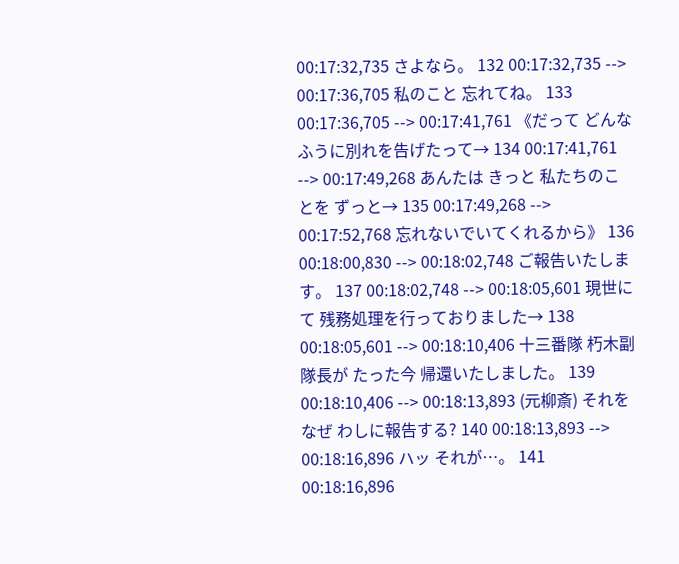00:17:32,735 さよなら。 132 00:17:32,735 --> 00:17:36,705 私のこと 忘れてね。 133 00:17:36,705 --> 00:17:41,761 《だって どんなふうに別れを告げたって→ 134 00:17:41,761 --> 00:17:49,268 あんたは きっと 私たちのことを ずっと→ 135 00:17:49,268 --> 00:17:52,768 忘れないでいてくれるから》 136 00:18:00,830 --> 00:18:02,748 ご報告いたします。 137 00:18:02,748 --> 00:18:05,601 現世にて 残務処理を行っておりました→ 138 00:18:05,601 --> 00:18:10,406 十三番隊 朽木副隊長が たった今 帰還いたしました。 139 00:18:10,406 --> 00:18:13,893 (元柳斎) それを なぜ わしに報告する? 140 00:18:13,893 --> 00:18:16,896 ハッ それが…。 141 00:18:16,896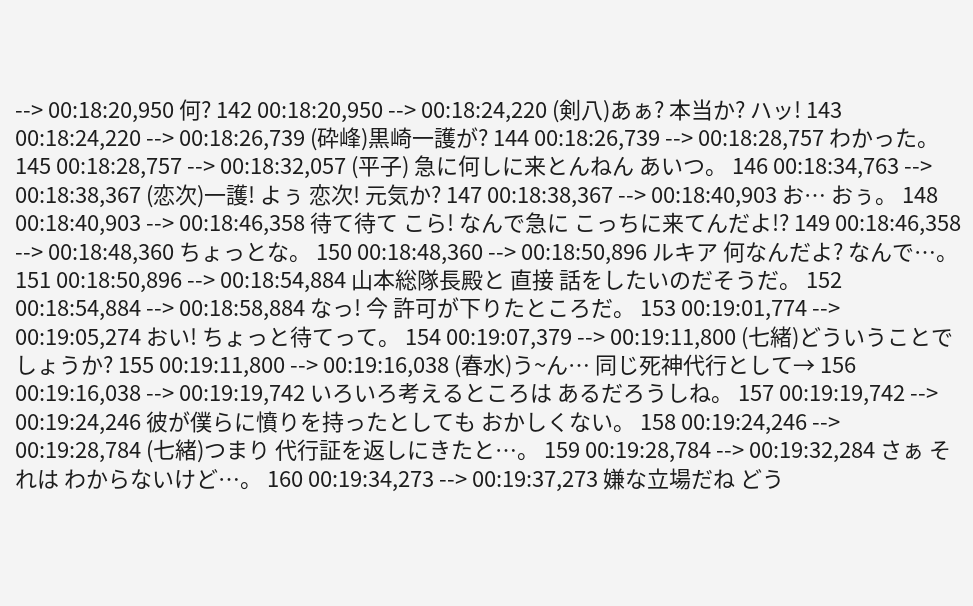--> 00:18:20,950 何? 142 00:18:20,950 --> 00:18:24,220 (剣八)あぁ? 本当か? ハッ! 143 00:18:24,220 --> 00:18:26,739 (砕峰)黒崎一護が? 144 00:18:26,739 --> 00:18:28,757 わかった。 145 00:18:28,757 --> 00:18:32,057 (平子) 急に何しに来とんねん あいつ。 146 00:18:34,763 --> 00:18:38,367 (恋次)一護! よぅ 恋次! 元気か? 147 00:18:38,367 --> 00:18:40,903 お… おぅ。 148 00:18:40,903 --> 00:18:46,358 待て待て こら! なんで急に こっちに来てんだよ!? 149 00:18:46,358 --> 00:18:48,360 ちょっとな。 150 00:18:48,360 --> 00:18:50,896 ルキア 何なんだよ? なんで…。 151 00:18:50,896 --> 00:18:54,884 山本総隊長殿と 直接 話をしたいのだそうだ。 152 00:18:54,884 --> 00:18:58,884 なっ! 今 許可が下りたところだ。 153 00:19:01,774 --> 00:19:05,274 おい! ちょっと待てって。 154 00:19:07,379 --> 00:19:11,800 (七緒)どういうことでしょうか? 155 00:19:11,800 --> 00:19:16,038 (春水)う~ん… 同じ死神代行として→ 156 00:19:16,038 --> 00:19:19,742 いろいろ考えるところは あるだろうしね。 157 00:19:19,742 --> 00:19:24,246 彼が僕らに憤りを持ったとしても おかしくない。 158 00:19:24,246 --> 00:19:28,784 (七緒)つまり 代行証を返しにきたと…。 159 00:19:28,784 --> 00:19:32,284 さぁ それは わからないけど…。 160 00:19:34,273 --> 00:19:37,273 嫌な立場だね どう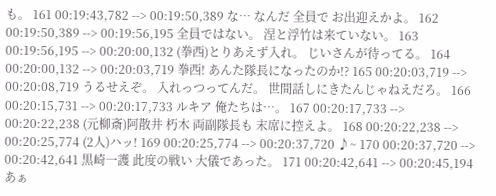も。 161 00:19:43,782 --> 00:19:50,389 な… なんだ 全員で お出迎えかよ。 162 00:19:50,389 --> 00:19:56,195 全員ではない。 涅と浮竹は来ていない。 163 00:19:56,195 --> 00:20:00,132 (拳西)とりあえず入れ。 じいさんが待ってる。 164 00:20:00,132 --> 00:20:03,719 拳西! あんた隊長になったのか!? 165 00:20:03,719 --> 00:20:08,719 うるせえぞ。 入れっつってんだ。 世間話しにきたんじゃねえだろ。 166 00:20:15,731 --> 00:20:17,733 ルキア 俺たちは…。 167 00:20:17,733 --> 00:20:22,238 (元柳斎)阿散井 朽木 両副隊長も 末席に控えよ。 168 00:20:22,238 --> 00:20:25,774 (2人)ハッ! 169 00:20:25,774 --> 00:20:37,720 ♪~ 170 00:20:37,720 --> 00:20:42,641 黒崎一護 此度の戦い 大儀であった。 171 00:20:42,641 --> 00:20:45,194 あぁ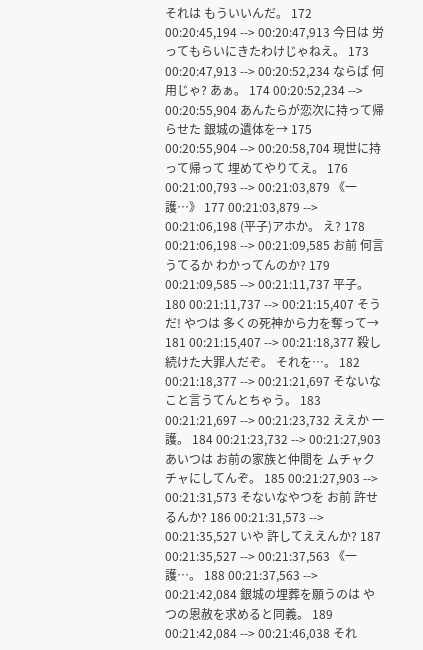それは もういいんだ。 172 00:20:45,194 --> 00:20:47,913 今日は 労ってもらいにきたわけじゃねえ。 173 00:20:47,913 --> 00:20:52,234 ならば 何用じゃ? あぁ。 174 00:20:52,234 --> 00:20:55,904 あんたらが恋次に持って帰らせた 銀城の遺体を→ 175 00:20:55,904 --> 00:20:58,704 現世に持って帰って 埋めてやりてえ。 176 00:21:00,793 --> 00:21:03,879 《一護…》 177 00:21:03,879 --> 00:21:06,198 (平子)アホか。 え? 178 00:21:06,198 --> 00:21:09,585 お前 何言うてるか わかってんのか? 179 00:21:09,585 --> 00:21:11,737 平子。 180 00:21:11,737 --> 00:21:15,407 そうだ! やつは 多くの死神から力を奪って→ 181 00:21:15,407 --> 00:21:18,377 殺し続けた大罪人だぞ。 それを…。 182 00:21:18,377 --> 00:21:21,697 そないなこと言うてんとちゃう。 183 00:21:21,697 --> 00:21:23,732 ええか 一護。 184 00:21:23,732 --> 00:21:27,903 あいつは お前の家族と仲間を ムチャクチャにしてんぞ。 185 00:21:27,903 --> 00:21:31,573 そないなやつを お前 許せるんか? 186 00:21:31,573 --> 00:21:35,527 いや 許してええんか? 187 00:21:35,527 --> 00:21:37,563 《一護…。 188 00:21:37,563 --> 00:21:42,084 銀城の埋葬を願うのは やつの恩赦を求めると同義。 189 00:21:42,084 --> 00:21:46,038 それ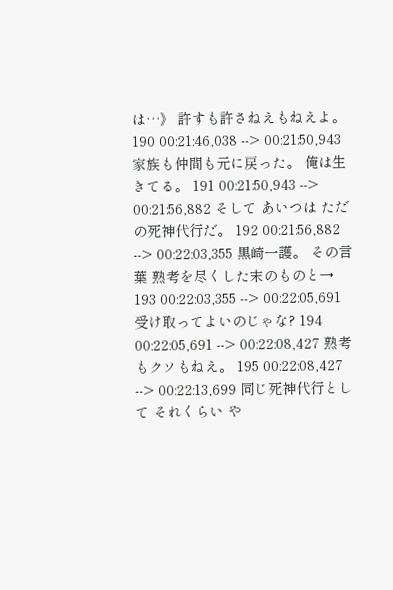は…》 許すも許さねえもねえよ。 190 00:21:46,038 --> 00:21:50,943 家族も仲間も元に戻った。 俺は生きてる。 191 00:21:50,943 --> 00:21:56,882 そして あいつは ただの死神代行だ。 192 00:21:56,882 --> 00:22:03,355 黒崎一護。 その言葉 熟考を尽くした末のものと→ 193 00:22:03,355 --> 00:22:05,691 受け取ってよいのじゃな? 194 00:22:05,691 --> 00:22:08,427 熟考もクソもねえ。 195 00:22:08,427 --> 00:22:13,699 同じ死神代行として それくらい や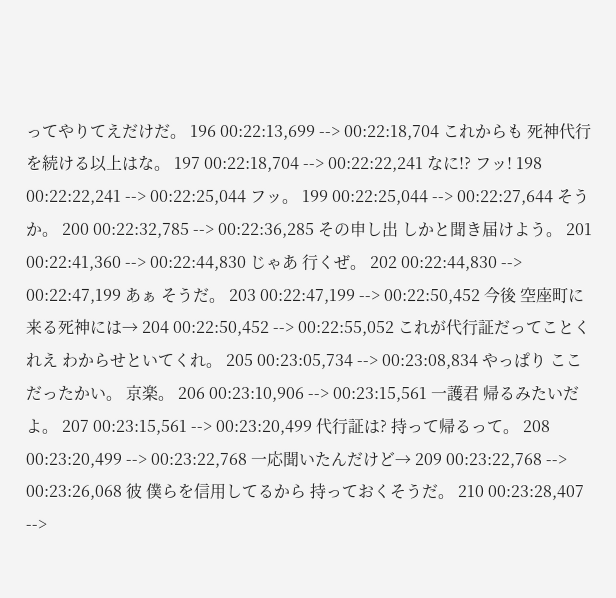ってやりてえだけだ。 196 00:22:13,699 --> 00:22:18,704 これからも 死神代行を続ける以上はな。 197 00:22:18,704 --> 00:22:22,241 なに!? フッ! 198 00:22:22,241 --> 00:22:25,044 フッ。 199 00:22:25,044 --> 00:22:27,644 そうか。 200 00:22:32,785 --> 00:22:36,285 その申し出 しかと聞き届けよう。 201 00:22:41,360 --> 00:22:44,830 じゃあ 行くぜ。 202 00:22:44,830 --> 00:22:47,199 あぁ そうだ。 203 00:22:47,199 --> 00:22:50,452 今後 空座町に来る死神には→ 204 00:22:50,452 --> 00:22:55,052 これが代行証だってことくれえ わからせといてくれ。 205 00:23:05,734 --> 00:23:08,834 やっぱり ここだったかい。 京楽。 206 00:23:10,906 --> 00:23:15,561 一護君 帰るみたいだよ。 207 00:23:15,561 --> 00:23:20,499 代行証は? 持って帰るって。 208 00:23:20,499 --> 00:23:22,768 一応聞いたんだけど→ 209 00:23:22,768 --> 00:23:26,068 彼 僕らを信用してるから 持っておくそうだ。 210 00:23:28,407 -->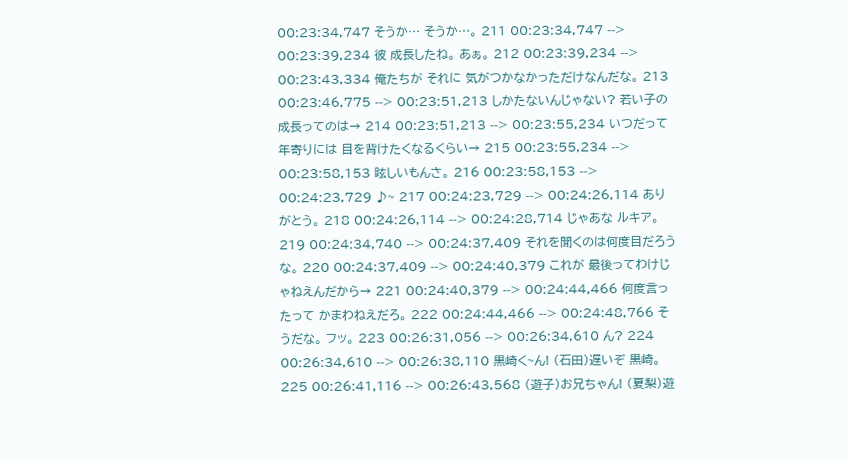00:23:34,747 そうか… そうか…。 211 00:23:34,747 --> 00:23:39,234 彼 成長したね。 あぁ。 212 00:23:39,234 --> 00:23:43,334 俺たちが それに 気がつかなかっただけなんだな。 213 00:23:46,775 --> 00:23:51,213 しかたないんじゃない? 若い子の成長ってのは→ 214 00:23:51,213 --> 00:23:55,234 いつだって 年寄りには 目を背けたくなるくらい→ 215 00:23:55,234 --> 00:23:58,153 眩しいもんさ。 216 00:23:58,153 --> 00:24:23,729 ♪~ 217 00:24:23,729 --> 00:24:26,114 ありがとう。 218 00:24:26,114 --> 00:24:28,714 じゃあな ルキア。 219 00:24:34,740 --> 00:24:37,409 それを聞くのは何度目だろうな。 220 00:24:37,409 --> 00:24:40,379 これが 最後ってわけじゃねえんだから→ 221 00:24:40,379 --> 00:24:44,466 何度言ったって かまわねえだろ。 222 00:24:44,466 --> 00:24:48,766 そうだな。 フッ。 223 00:26:31,056 --> 00:26:34,610 ん? 224 00:26:34,610 --> 00:26:38,110 黒崎く~ん! (石田)遅いぞ 黒崎。 225 00:26:41,116 --> 00:26:43,568 (遊子)お兄ちゃん! (夏梨)遊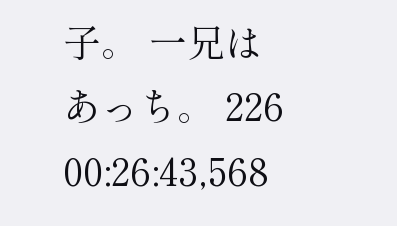子。 一兄は あっち。 226 00:26:43,568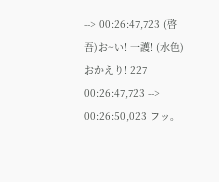--> 00:26:47,723 (啓吾)お~い! 一護! (水色)おかえり! 227 00:26:47,723 --> 00:26:50,023 フッ。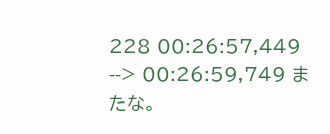228 00:26:57,449 --> 00:26:59,749 またな。